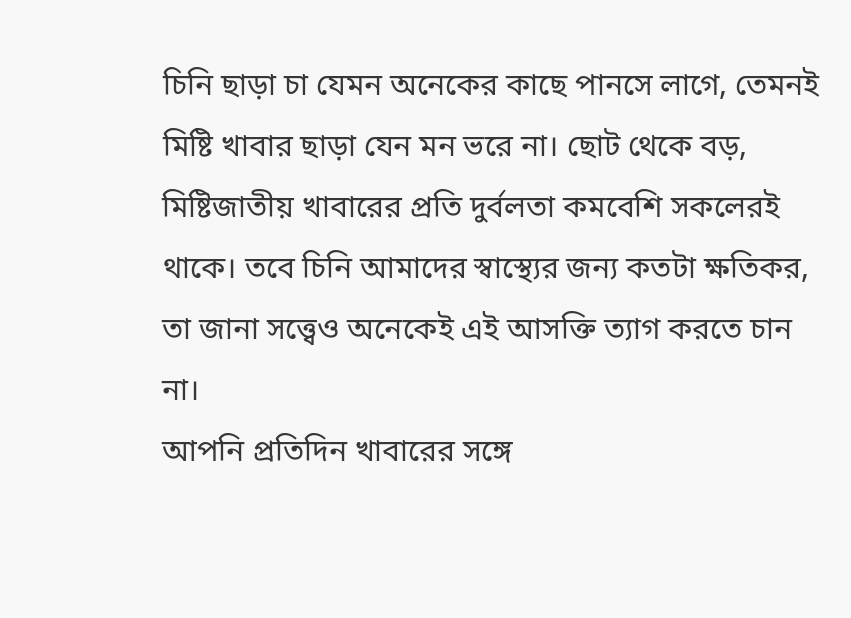চিনি ছাড়া চা যেমন অনেকের কাছে পানসে লাগে, তেমনই মিষ্টি খাবার ছাড়া যেন মন ভরে না। ছোট থেকে বড়, মিষ্টিজাতীয় খাবারের প্রতি দুর্বলতা কমবেশি সকলেরই থাকে। তবে চিনি আমাদের স্বাস্থ্যের জন্য কতটা ক্ষতিকর, তা জানা সত্ত্বেও অনেকেই এই আসক্তি ত্যাগ করতে চান না।
আপনি প্রতিদিন খাবারের সঙ্গে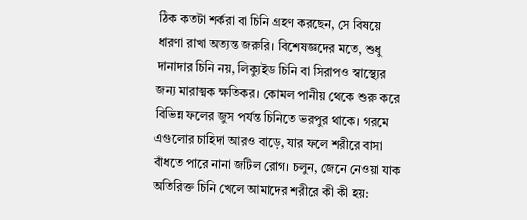ঠিক কতটা শর্করা বা চিনি গ্রহণ করছেন, সে বিষয়ে ধারণা রাখা অত্যন্ত জরুরি। বিশেষজ্ঞদের মতে, শুধু দানাদার চিনি নয়, লিক্যুইড চিনি বা সিরাপও স্বাস্থ্যের জন্য মারাত্মক ক্ষতিকর। কোমল পানীয় থেকে শুরু করে বিভিন্ন ফলের জুস পর্যন্ত চিনিতে ভরপুর থাকে। গরমে এগুলোর চাহিদা আরও বাড়ে, যার ফলে শরীরে বাসা বাঁধতে পারে নানা জটিল রোগ। চলুন, জেনে নেওয়া যাক অতিরিক্ত চিনি খেলে আমাদের শরীরে কী কী হয়: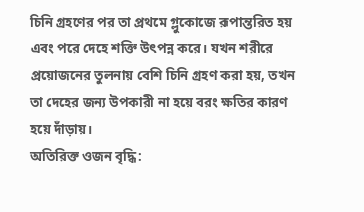চিনি গ্রহণের পর তা প্রথমে গ্লুকোজে রূপান্তরিত হয় এবং পরে দেহে শক্তি উৎপন্ন করে। যখন শরীরে প্রয়োজনের তুলনায় বেশি চিনি গ্রহণ করা হয়, তখন তা দেহের জন্য উপকারী না হয়ে বরং ক্ষতির কারণ হয়ে দাঁড়ায়।
অতিরিক্ত ওজন বৃদ্ধি: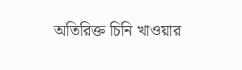অতিরিক্ত চিনি খাওয়ার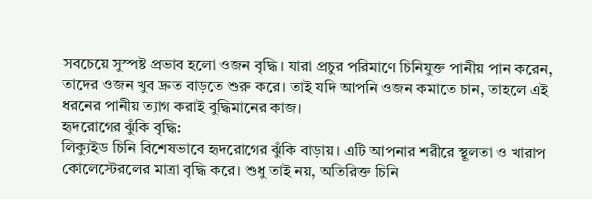সবচেয়ে সুস্পষ্ট প্রভাব হলো ওজন বৃদ্ধি। যারা প্রচুর পরিমাণে চিনিযুক্ত পানীয় পান করেন, তাদের ওজন খুব দ্রুত বাড়তে শুরু করে। তাই যদি আপনি ওজন কমাতে চান, তাহলে এই ধরনের পানীয় ত্যাগ করাই বুদ্ধিমানের কাজ।
হৃদরোগের ঝুঁকি বৃদ্ধি:
লিক্যুইড চিনি বিশেষভাবে হৃদরোগের ঝুঁকি বাড়ায়। এটি আপনার শরীরে স্থূলতা ও খারাপ কোলেস্টেরলের মাত্রা বৃদ্ধি করে। শুধু তাই নয়, অতিরিক্ত চিনি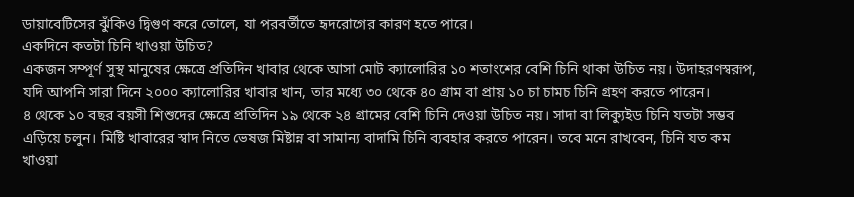ডায়াবেটিসের ঝুঁকিও দ্বিগুণ করে তোলে, যা পরবর্তীতে হৃদরোগের কারণ হতে পারে।
একদিনে কতটা চিনি খাওয়া উচিত?
একজন সম্পূর্ণ সুস্থ মানুষের ক্ষেত্রে প্রতিদিন খাবার থেকে আসা মোট ক্যালোরির ১০ শতাংশের বেশি চিনি থাকা উচিত নয়। উদাহরণস্বরূপ, যদি আপনি সারা দিনে ২০০০ ক্যালোরির খাবার খান, তার মধ্যে ৩০ থেকে ৪০ গ্রাম বা প্রায় ১০ চা চামচ চিনি গ্রহণ করতে পারেন।
৪ থেকে ১০ বছর বয়সী শিশুদের ক্ষেত্রে প্রতিদিন ১৯ থেকে ২৪ গ্রামের বেশি চিনি দেওয়া উচিত নয়। সাদা বা লিক্যুইড চিনি যতটা সম্ভব এড়িয়ে চলুন। মিষ্টি খাবারের স্বাদ নিতে ভেষজ মিষ্টান্ন বা সামান্য বাদামি চিনি ব্যবহার করতে পারেন। তবে মনে রাখবেন, চিনি যত কম খাওয়া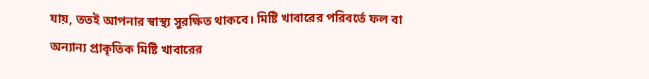যায়, ততই আপনার স্বাস্থ্য সুরক্ষিত থাকবে। মিষ্টি খাবারের পরিবর্তে ফল বা অন্যান্য প্রাকৃতিক মিষ্টি খাবারের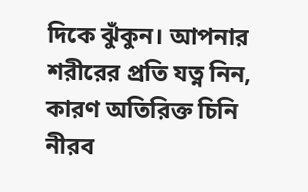দিকে ঝুঁকুন। আপনার শরীরের প্রতি যত্ন নিন, কারণ অতিরিক্ত চিনি নীরব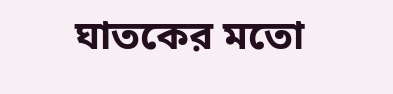ঘাতকের মতো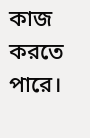কাজ করতে পারে।